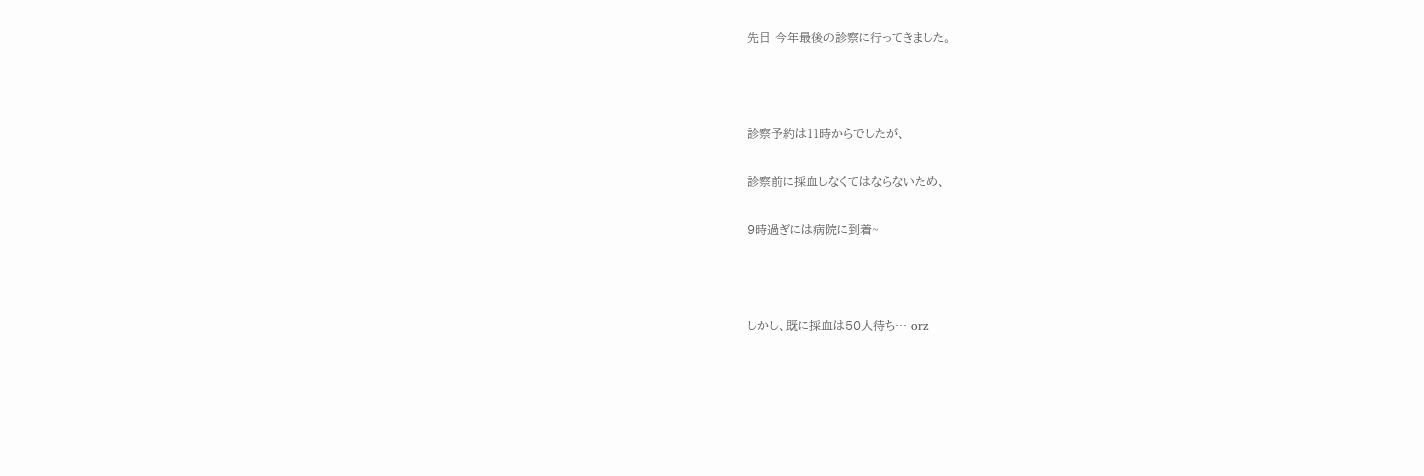先日 今年最後の診察に行ってきました。



診察予約は11時からでしたが、

診察前に採血しなくてはならないため、

9時過ぎには病院に到着~



しかし、既に採血は50人待ち… orz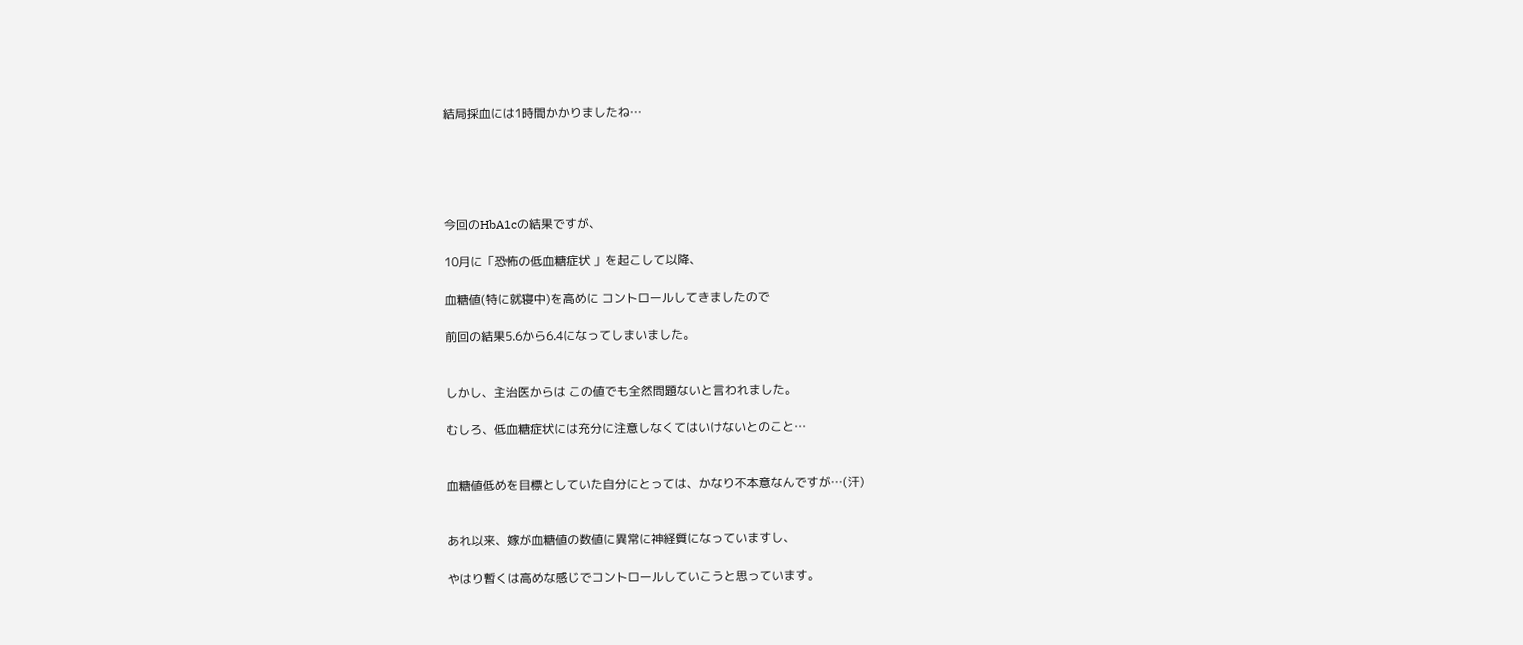結局採血には1時間かかりましたね…





今回のHbA1cの結果ですが、

10月に「恐怖の低血糖症状 」を起こして以降、

血糖値(特に就寝中)を高めに コントロールしてきましたので

前回の結果5.6から6.4になってしまいました。


しかし、主治医からは この値でも全然問題ないと言われました。

むしろ、低血糖症状には充分に注意しなくてはいけないとのこと…


血糖値低めを目標としていた自分にとっては、かなり不本意なんですが…(汗)


あれ以来、嫁が血糖値の数値に異常に神経質になっていますし、

やはり暫くは高めな感じでコントロールしていこうと思っています。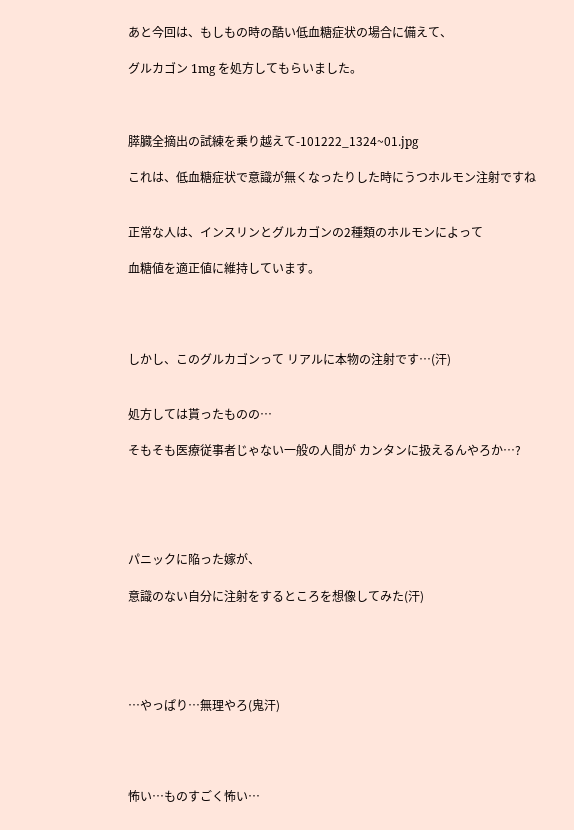あと今回は、もしもの時の酷い低血糖症状の場合に備えて、

グルカゴン 1mg を処方してもらいました。



膵臓全摘出の試練を乗り越えて-101222_1324~01.jpg

これは、低血糖症状で意識が無くなったりした時にうつホルモン注射ですね


正常な人は、インスリンとグルカゴンの2種類のホルモンによって

血糖値を適正値に維持しています。




しかし、このグルカゴンって リアルに本物の注射です…(汗)


処方しては貰ったものの…

そもそも医療従事者じゃない一般の人間が カンタンに扱えるんやろか…?





パニックに陥った嫁が、

意識のない自分に注射をするところを想像してみた(汗)





…やっぱり…無理やろ(鬼汗)




怖い…ものすごく怖い…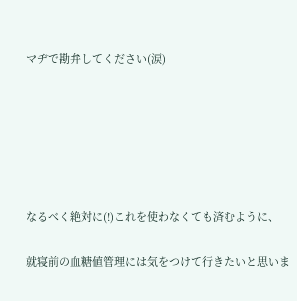マヂで勘弁してください(涙)






なるべく絶対に(!)これを使わなくても済むように、

就寝前の血糖値管理には気をつけて行きたいと思いま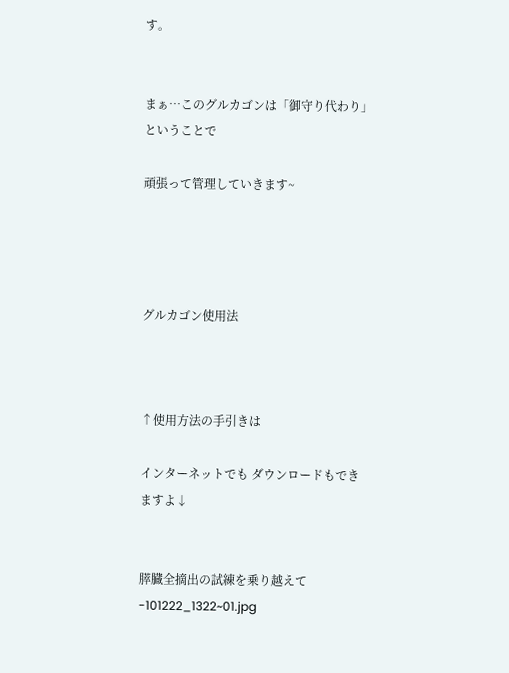す。


まぁ…このグルカゴンは「御守り代わり」ということで

頑張って管理していきます~




グルカゴン使用法



↑使用方法の手引きは

インターネットでも ダウンロードもできますよ↓


膵臓全摘出の試練を乗り越えて-101222_1322~01.jpg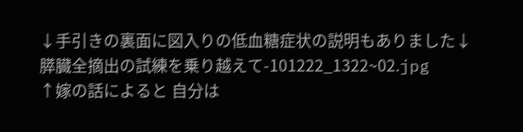↓手引きの裏面に図入りの低血糖症状の説明もありました↓
膵臓全摘出の試練を乗り越えて-101222_1322~02.jpg
↑嫁の話によると 自分は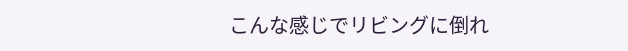こんな感じでリビングに倒れ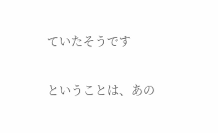ていたそうです

ということは、あの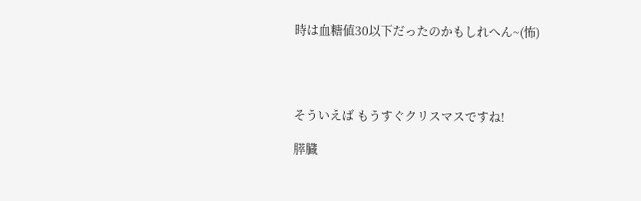時は血糖値30以下だったのかもしれへん~(怖)




そういえば もうすぐクリスマスですね!

膵臓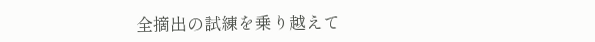全摘出の試練を乗り越えて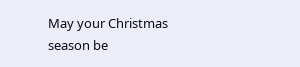May your Christmas season be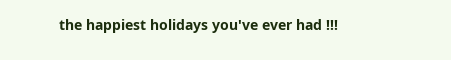the happiest holidays you've ever had !!!